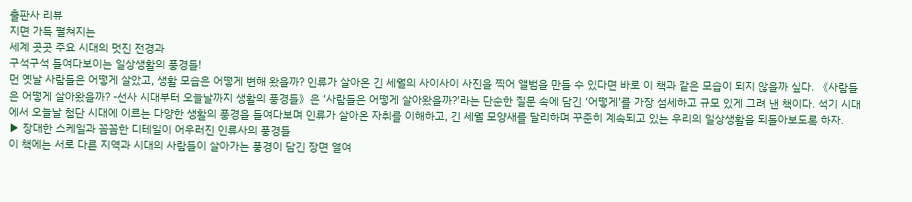출판사 리뷰
지면 가득 펼쳐지는
세계 곳곳 주요 시대의 멋진 전경과
구석구석 들여다보이는 일상생활의 풍경들!
먼 옛날 사람들은 어떻게 살았고, 생활 모습은 어떻게 변해 왔을까? 인류가 살아온 긴 세월의 사이사이 사진을 찍어 앨범을 만들 수 있다면 바로 이 책과 같은 모습이 되지 않을까 싶다. 《사람들은 어떻게 살아왔을까? -선사 시대부터 오늘날까지 생활의 풍경들》은 ‘사람들은 어떻게 살아왔을까?’라는 단순한 질문 속에 담긴 ‘어떻게’를 가장 섬세하고 규모 있게 그려 낸 책이다. 석기 시대에서 오늘날 첨단 시대에 이르는 다양한 생활의 풍경을 들여다보며 인류가 살아온 자취를 이해하고, 긴 세월 모양새를 달리하며 꾸준히 계속되고 있는 우리의 일상생활을 되돌아보도록 하자.
▶ 장대한 스케일과 꼼꼼한 디테일이 어우러진 인류사의 풍경들
이 책에는 서로 다른 지역과 시대의 사람들이 살아가는 풍경이 담긴 장면 열여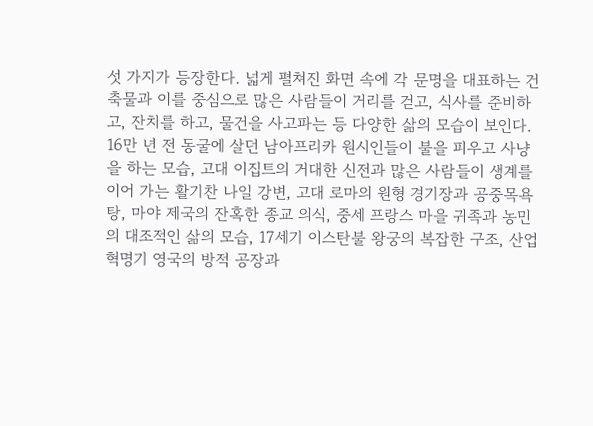섯 가지가 등장한다. 넓게 펼쳐진 화면 속에 각 문명을 대표하는 건축물과 이를 중심으로 많은 사람들이 거리를 걷고, 식사를 준비하고, 잔치를 하고, 물건을 사고파는 등 다양한 삶의 모습이 보인다. 16만 년 전 동굴에 살던 남아프리카 원시인들이 불을 피우고 사냥을 하는 모습, 고대 이집트의 거대한 신전과 많은 사람들이 생계를 이어 가는 활기찬 나일 강변, 고대 로마의 원형 경기장과 공중목욕탕, 마야 제국의 잔혹한 종교 의식, 중세 프랑스 마을 귀족과 농민의 대조적인 삶의 모습, 17세기 이스탄불 왕궁의 복잡한 구조, 산업 혁명기 영국의 방적 공장과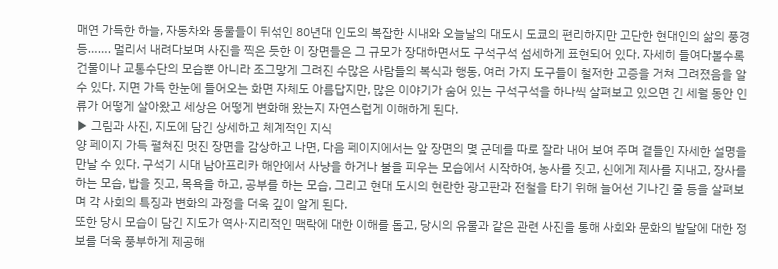매연 가득한 하늘, 자동차와 동물들이 뒤섞인 80년대 인도의 복잡한 시내와 오늘날의 대도시 도쿄의 편리하지만 고단한 현대인의 삶의 풍경 등……. 멀리서 내려다보며 사진을 찍은 듯한 이 장면들은 그 규모가 장대하면서도 구석구석 섬세하게 표현되어 있다. 자세히 들여다볼수록 건물이나 교통수단의 모습뿐 아니라 조그맣게 그려진 수많은 사람들의 복식과 행동, 여러 가지 도구들이 철저한 고증을 거쳐 그려졌음을 알 수 있다. 지면 가득 한눈에 들어오는 화면 자체도 아름답지만, 많은 이야기가 숨어 있는 구석구석을 하나씩 살펴보고 있으면 긴 세월 동안 인류가 어떻게 살아왔고 세상은 어떻게 변화해 왔는지 자연스럽게 이해하게 된다.
▶ 그림과 사진, 지도에 담긴 상세하고 체계적인 지식
양 페이지 가득 펼쳐진 멋진 장면을 감상하고 나면, 다음 페이지에서는 앞 장면의 몇 군데를 따로 잘라 내어 보여 주며 곁들인 자세한 설명을 만날 수 있다. 구석기 시대 남아프리카 해안에서 사냥을 하거나 불을 피우는 모습에서 시작하여, 농사를 짓고, 신에게 제사를 지내고, 장사를 하는 모습, 밥을 짓고, 목욕을 하고, 공부를 하는 모습, 그리고 현대 도시의 현란한 광고판과 전철을 타기 위해 늘어선 기나긴 줄 등을 살펴보며 각 사회의 특징과 변화의 과정을 더욱 깊이 알게 된다.
또한 당시 모습이 담긴 지도가 역사·지리적인 맥락에 대한 이해를 돕고, 당시의 유물과 같은 관련 사진을 통해 사회와 문화의 발달에 대한 정보를 더욱 풍부하게 제공해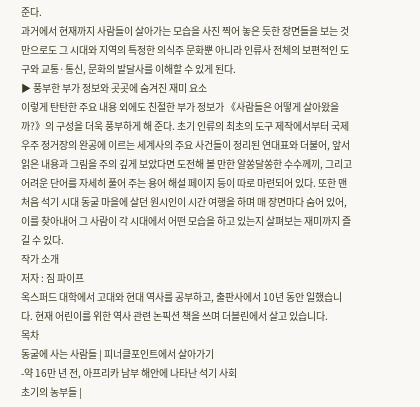준다.
과거에서 현재까지 사람들이 살아가는 모습을 사진 찍어 놓은 듯한 장면들을 보는 것만으로도 그 시대와 지역의 특정한 의식주 문화뿐 아니라 인류사 전체의 보편적인 도구와 교통·통신, 문화의 발달사를 이해할 수 있게 된다.
▶ 풍부한 부가 정보와 곳곳에 숨겨진 재미 요소
이렇게 탄탄한 주요 내용 외에도 친절한 부가 정보가 《사람들은 어떻게 살아왔을까?》의 구성을 더욱 풍부하게 해 준다. 초기 인류의 최초의 도구 제작에서부터 국제 우주 정거장의 완공에 이르는 세계사의 주요 사건들이 정리된 연대표와 더불어, 앞서 읽은 내용과 그림을 주의 깊게 보았다면 도전해 볼 만한 알쏭달쏭한 수수께끼, 그리고 어려운 단어를 자세히 풀어 주는 용어 해설 페이지 등이 따로 마련되어 있다. 또한 맨 처음 석기 시대 동굴 마을에 살던 원시인이 시간 여행을 하며 매 장면마다 숨어 있어, 이를 찾아내어 그 사람이 각 시대에서 어떤 모습을 하고 있는지 살펴보는 재미까지 즐길 수 있다.
작가 소개
저자 : 짐 파이프
옥스퍼드 대학에서 고대와 현대 역사를 공부하고, 출판사에서 10년 동안 일했습니다. 현재 어린이를 위한 역사 관련 논픽션 책을 쓰며 더블린에서 살고 있습니다.
목차
동굴에 사는 사람들 | 피너클포인트에서 살아가기
-약 16만 년 전, 아프리카 남부 해안에 나타난 석기 사회
초기의 농부들 |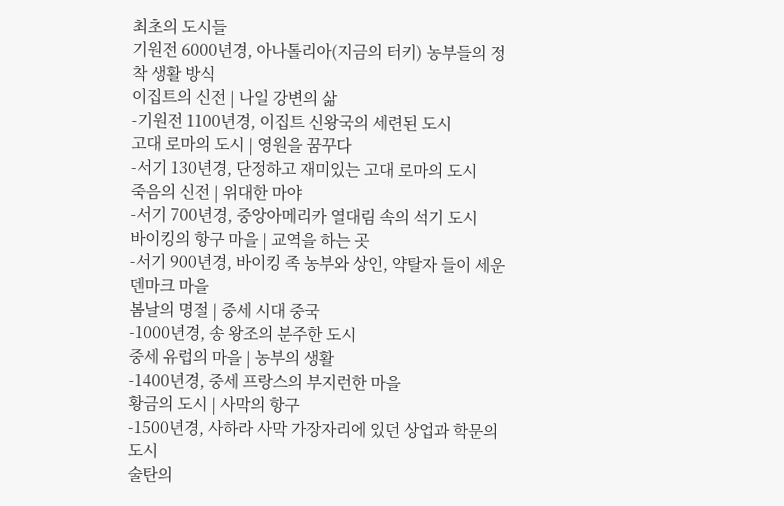최초의 도시들
기원전 6000년경, 아나톨리아(지금의 터키) 농부들의 정착 생활 방식
이집트의 신전 | 나일 강변의 삶
-기원전 1100년경, 이집트 신왕국의 세련된 도시
고대 로마의 도시 | 영원을 꿈꾸다
-서기 130년경, 단정하고 재미있는 고대 로마의 도시
죽음의 신전 | 위대한 마야
-서기 700년경, 중앙아메리카 열대림 속의 석기 도시
바이킹의 항구 마을 | 교역을 하는 곳
-서기 900년경, 바이킹 족 농부와 상인, 약탈자 들이 세운 덴마크 마을
봄날의 명절 | 중세 시대 중국
-1000년경, 송 왕조의 분주한 도시
중세 유럽의 마을 | 농부의 생활
-1400년경, 중세 프랑스의 부지런한 마을
황금의 도시 | 사막의 항구
-1500년경, 사하라 사막 가장자리에 있던 상업과 학문의 도시
술탄의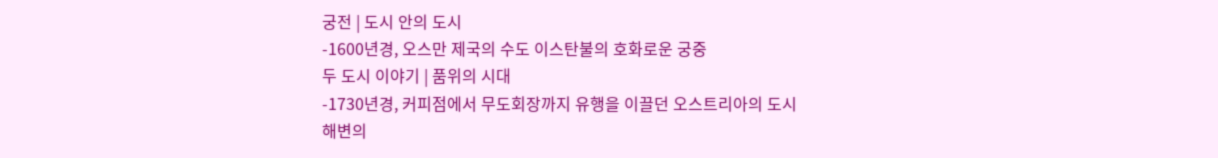궁전 | 도시 안의 도시
-1600년경, 오스만 제국의 수도 이스탄불의 호화로운 궁중
두 도시 이야기 | 품위의 시대
-1730년경, 커피점에서 무도회장까지 유행을 이끌던 오스트리아의 도시
해변의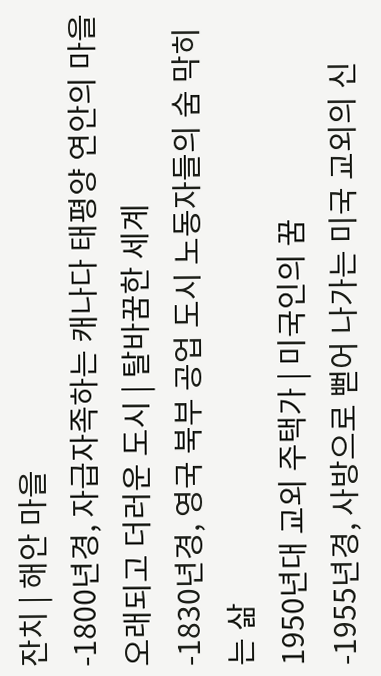잔치 | 해안 마을
-1800년경, 자급자족하는 캐나다 태평양 연안의 마을
오래되고 더러운 도시 | 탈바꿈한 세계
-1830년경, 영국 북부 공업 도시 노동자들의 숨 막히는 삶
1950년대 교외 주택가 | 미국인의 꿈
-1955년경, 사방으로 뻗어 나가는 미국 교외의 신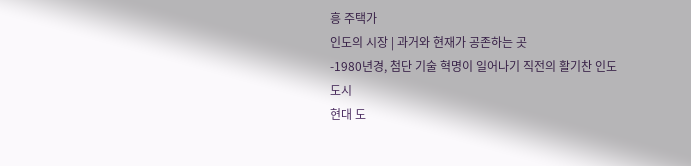흥 주택가
인도의 시장 | 과거와 현재가 공존하는 곳
-1980년경, 첨단 기술 혁명이 일어나기 직전의 활기찬 인도 도시
현대 도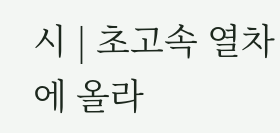시 | 초고속 열차에 올라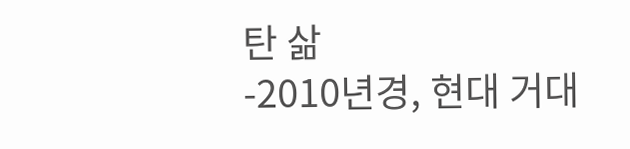탄 삶
-2010년경, 현대 거대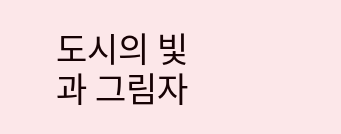도시의 빛과 그림자